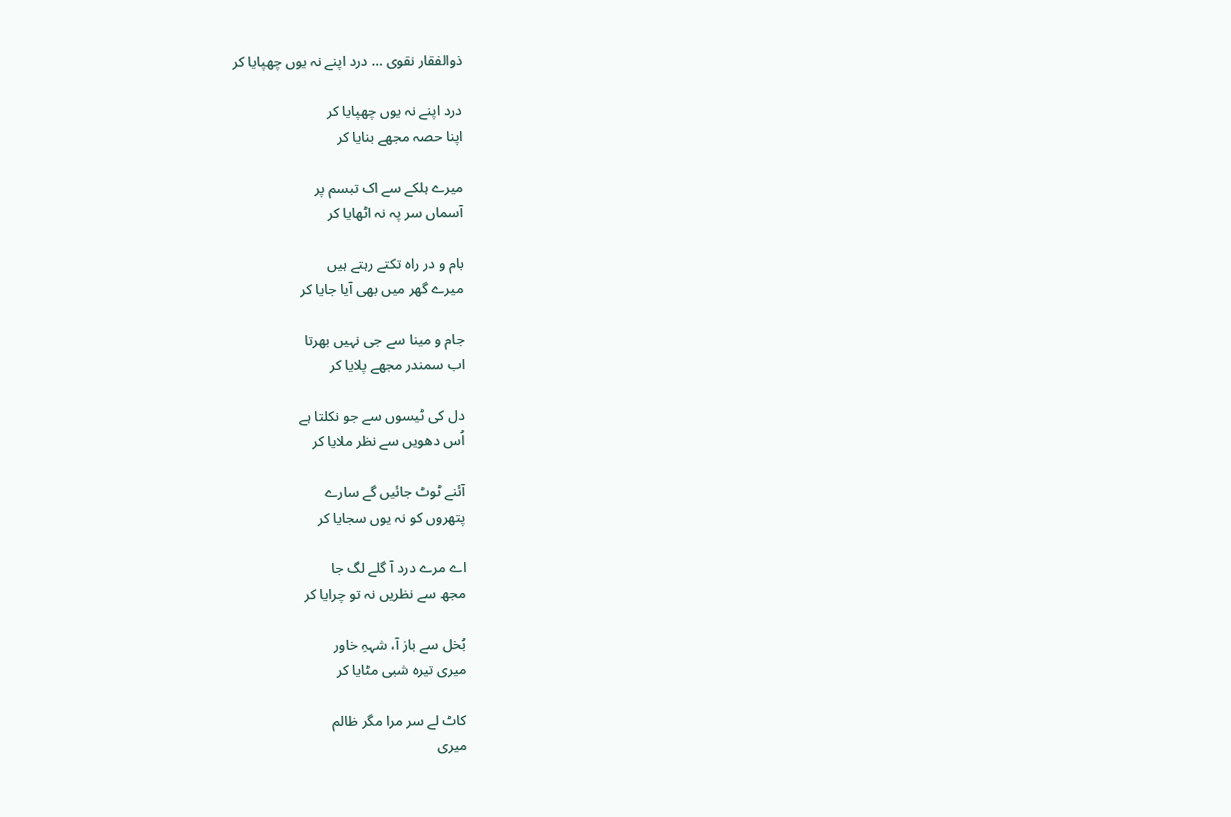ذوالفقار نقوی … درد اپنے نہ یوں چھپایا کر

درد اپنے نہ یوں چھپایا کر
اپنا حصہ مجھے بنایا کر

میرے ہلکے سے اک تبسم پر
آسماں سر پہ نہ اٹھایا کر

بام و در راہ تکتے رہتے ہیں
میرے گھر میں بھی آیا جایا کر

جام و مینا سے جی نہیں بھرتا
اب سمندر مجھے پلایا کر

دل کی ٹیسوں سے جو نکلتا ہے
اُس دھویں سے نظر ملایا کر

آئنے ٹوٹ جائیں گے سارے
پتھروں کو نہ یوں سجایا کر

اے مرے درد آ گلے لگ جا
مجھ سے نظریں نہ تو چرایا کر

بُخل سے باز آ، شہہِ خاور
میری تیرہ شبی مٹایا کر

کاٹ لے سر مرا مگر ظالم
میری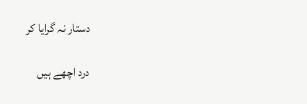دستار نہ گرایا کر

درد اچھے ہیں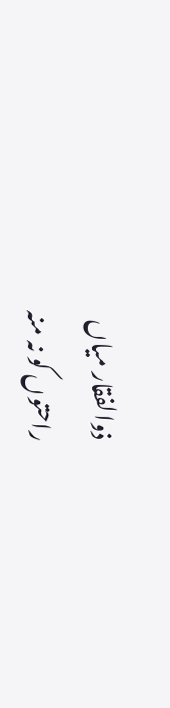ذوالفقار میاں
راحتوں کو نہ منہ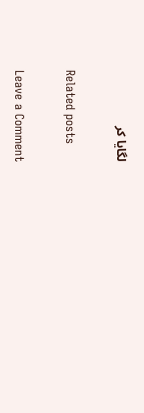لگایا کر

Related posts

Leave a Comment